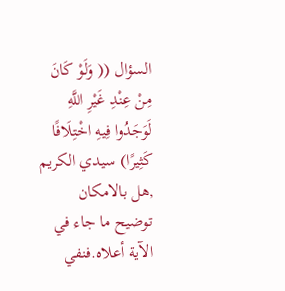السؤال (( وَلَوْ كَانَ مِنْ عِنْدِ غَيْرِ اللَّهِ لَوَجَدُوا فِيهِ اخْتِلَافًا كَثِيرًا) سيدي الكريم ,هل بالامكان توضيح ما جاء في الآية أعلاه.فنفي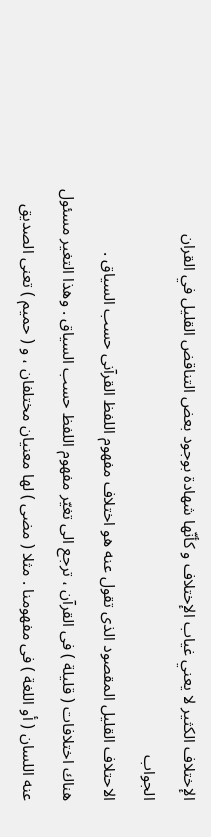الإختلاف الكثير لا يعني غياب الإختلاف و كأنّها شهادة بوجود بعض التناقض القليل في القران
الجواب
الاحتلاف القليل المقصود الذى تقول عنه هو اختلاف مفهوم اللفظ القرآنى حسب السياق .
هناك اختلافات ( قليلة ) فى القرآن ، ترجع الى تغيّر مفهوم اللفظ حسب السياق . وهذا التغير مسئول عنه اللسان ( أو اللغة ) فى مفهومنا . مثلا ( مضى ) لها معنيان مختلفان ، و ( حميم ) تعنى الصديق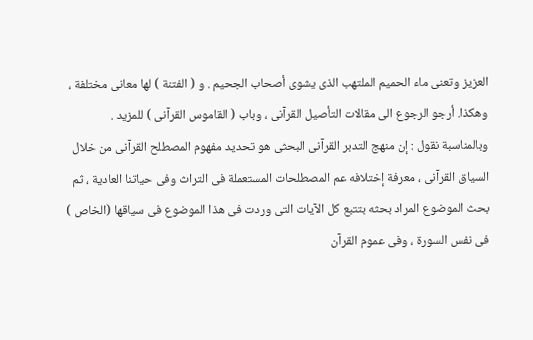العزيز وتعنى ماء الحميم الملتهب الذى يشوى أصحاب الجحيم . و ( الفتنة ) لها معانى مختلفة ، وهكذا. أرجو الرجوع الى مقالات التأصيل القرآنى ، وباب ( القاموس القرآنى ) للمزيد .
وبالمناسبة نقول : إن منهج التدبر القرآنى البحثى هو تحديد مفهوم المصطلح القرآنى من خلال السياق القرآنى ، معرفة إختلافه عم المصطلحات المستعملة فى التراث وفى حياتنا العادية ، ثم بحث الموضوع المراد بحثه بتتبع كل الآيات التى وردت فى هذا الموضوع فى سياقها (الخاص ) فى نفس السورة ، وفى عموم القرآن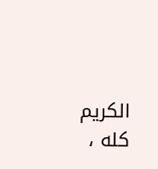الكريم كله ،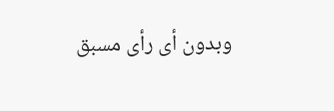وبدون أى رأى مسبق